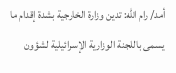أمد/ رام الله: تدين وزارة الخارجية بشدة إقدام ما يسمى باللجنة الوزارية الإسرائيلية لشؤون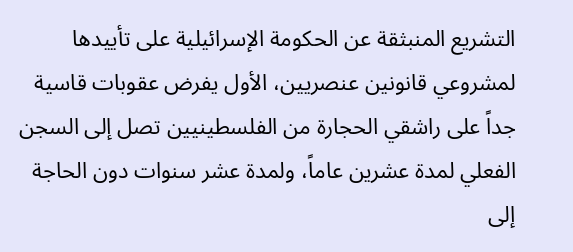التشريع المنبثقة عن الحكومة الإسرائيلية على تأييدها لمشروعي قانونين عنصريين، الأول يفرض عقوبات قاسية جداً على راشقي الحجارة من الفلسطينيين تصل إلى السجن الفعلي لمدة عشرين عاماً، ولمدة عشر سنوات دون الحاجة إلى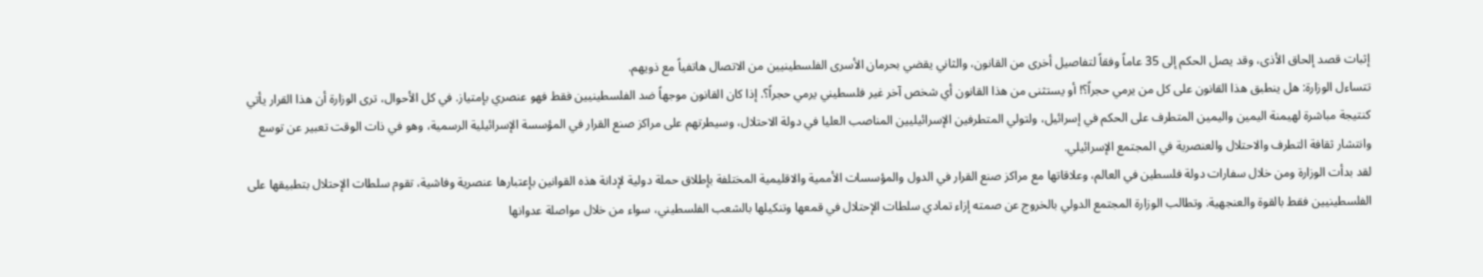إثبات قصد إلحاق الأذى، وقد يصل الحكم إلى 35 عاماً وفقاً لتفاصيل أخرى من القانون، والثاني يقضي بحرمان الأسرى الفلسطينيين من الاتصال هاتفياً مع ذويهم.
تتساءل الوزارة: هل ينطبق هذا القانون على كل من يرمي حجراً؟! أو يستثنى من هذا القانون أي شخص آخر غير فلسطيني يرمي حجراً؟. إذا كان القانون موجهاً ضد الفلسطينيين فقط فهو عنصري بإمتياز. في كل الأحوال، ترى الوزارة أن هذا القرار يأتي كنتيجة مباشرة لهيمنة اليمين واليمين المتطرف على الحكم في إسرائيل، ولتولي المتطرفين الإسرائيليين المناصب العليا في دولة الاحتلال، وسيطرتهم على مراكز صنع القرار في المؤسسة الإسرائيلية الرسمية، وهو في ذات الوقت تعبير عن توسع وانتشار ثقافة التطرف والاحتلال والعنصرية في المجتمع الإسرائيلي.
لقد بدأت الوزارة ومن خلال سفارات دولة فلسطين في العالم، وعلاقاتها مع مراكز صنع القرار في الدول والمؤسسات الأممية والاقليمية المختلفة بإطلاق حملة دولية لإدانة هذه القوانين بإعتبارها عنصرية وفاشية، تقوم سلطات الإحتلال بتطبيقها على الفلسطينيين فقط بالقوة والعنجهية. وتطالب الوزارة المجتمع الدولي بالخروج عن صمته إزاء تمادي سلطات الإحتلال في قمعها وتنكيلها بالشعب الفلسطيني، سواء من خلال مواصلة عدوانها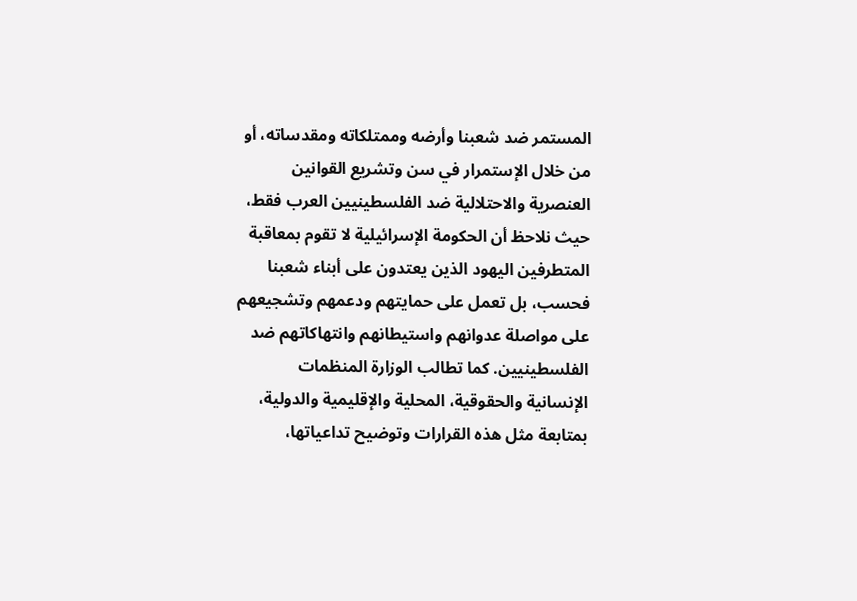المستمر ضد شعبنا وأرضه وممتلكاته ومقدساته، أو من خلال الإستمرار في سن وتشريع القوانين العنصرية والاحتلالية ضد الفلسطينيين العرب فقط، حيث نلاحظ أن الحكومة الإسرائيلية لا تقوم بمعاقبة المتطرفين اليهود الذين يعتدون على أبناء شعبنا فحسب، بل تعمل على حمايتهم ودعمهم وتشجيعهم على مواصلة عدوانهم واستيطانهم وانتهاكاتهم ضد الفلسطينيين. كما تطالب الوزارة المنظمات الإنسانية والحقوقية، المحلية والإقليمية والدولية، بمتابعة مثل هذه القرارات وتوضيح تداعياتها،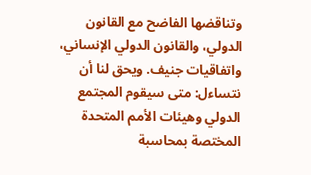وتناقضها الفاضح مع القانون الدولي، والقانون الدولي الإنساني، واتفاقيات جنيف. ويحق لنا أن نتساءل: متى سيقوم المجتمع الدولي وهيئات الأمم المتحدة المختصة بمحاسبة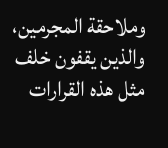وملاحقة المجرمين، والذين يقفون خلف مثل هذه القرارات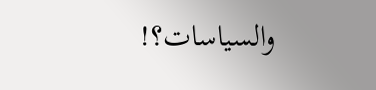والسياسات؟!